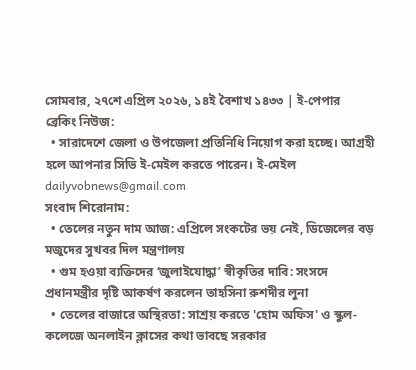সোমবার, ২৭শে এপ্রিল ২০২৬, ১৪ই বৈশাখ ১৪৩৩ | ই-পেপার
ব্রেকিং নিউজ:
  • সারাদেশে জেলা ও উপজেলা প্রতিনিধি নিয়োগ করা হচ্ছে। আগ্রহী হলে আপনার সিভি ই-মেইল করতে পারেন। ই-মেইল dailyvobnews@gmail.com
সংবাদ শিরোনাম:
  • তেলের নতুন দাম আজ: এপ্রিলে সংকটের ভয় নেই, ডিজেলের বড় মজুদের সুখবর দিল মন্ত্রণালয়
  • গুম হওয়া ব্যক্তিদের ‘জুলাইযোদ্ধা’ স্বীকৃতির দাবি: সংসদে প্রধানমন্ত্রীর দৃষ্টি আকর্ষণ করলেন তাহসিনা রুশদীর লুনা
  • তেলের বাজারে অস্থিরতা: সাশ্রয় করতে 'হোম অফিস' ও স্কুল-কলেজে অনলাইন ক্লাসের কথা ভাবছে সরকার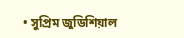• সুপ্রিম জুডিশিয়াল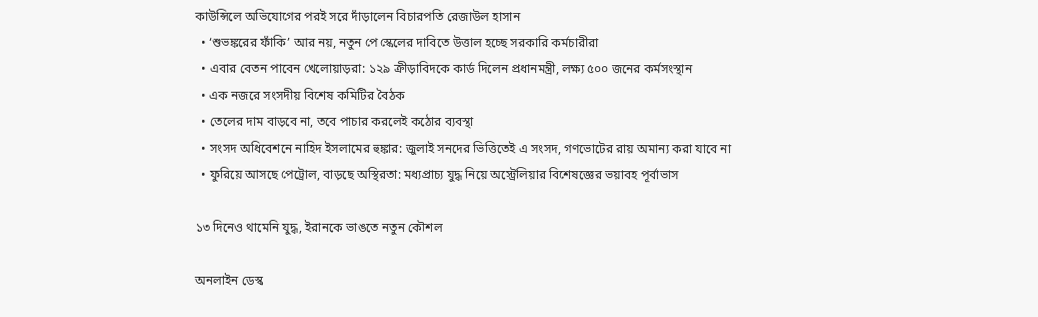কাউন্সিলে অভিযোগের পরই সরে দাঁড়ালেন বিচারপতি রেজাউল হাসান
  • ‘শুভঙ্করের ফাঁকি’ আর নয়, নতুন পে স্কেলের দাবিতে উত্তাল হচ্ছে সরকারি কর্মচারীরা
  • এবার বেতন পাবেন খেলোয়াড়রা: ১২৯ ক্রীড়াবিদকে কার্ড দিলেন প্রধানমন্ত্রী, লক্ষ্য ৫০০ জনের কর্মসংস্থান
  • এক নজরে সংসদীয় বিশেষ কমিটির বৈঠক
  • তেলের দাম বাড়বে না, তবে পাচার করলেই কঠোর ব্যবস্থা
  • সংসদ অধিবেশনে নাহিদ ইসলামের হুঙ্কার: জুলাই সনদের ভিত্তিতেই এ সংসদ, গণভোটের রায় অমান্য করা যাবে না
  • ফুরিয়ে আসছে পেট্রোল, বাড়ছে অস্থিরতা: মধ্যপ্রাচ্য যুদ্ধ নিয়ে অস্ট্রেলিয়ার বিশেষজ্ঞের ভয়াবহ পূর্বাভাস

১৩ দিনেও থামেনি যুদ্ধ, ইরানকে ভাঙতে নতুন কৌশল

অনলাইন ডেস্ক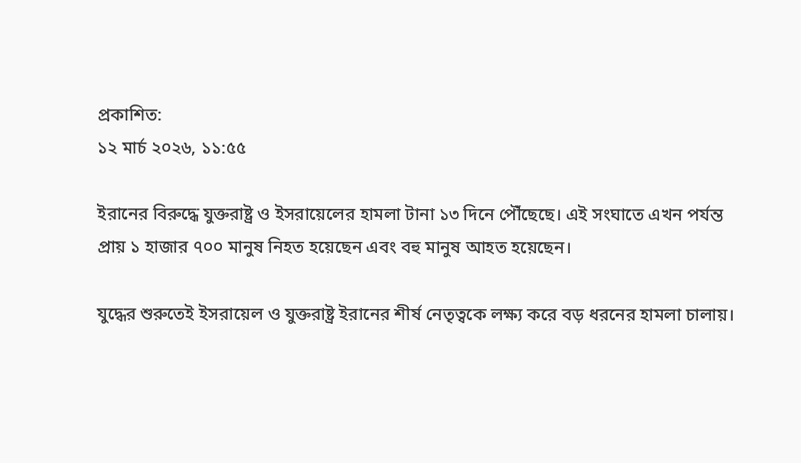প্রকাশিত:
১২ মার্চ ২০২৬, ১১:৫৫

ইরানের বিরুদ্ধে যুক্তরাষ্ট্র ও ইসরায়েলের হামলা টানা ১৩ দিনে পৌঁছেছে। এই সংঘাতে এখন পর্যন্ত প্রায় ১ হাজার ৭০০ মানুষ নিহত হয়েছেন এবং বহু মানুষ আহত হয়েছেন।

যুদ্ধের শুরুতেই ইসরায়েল ও যুক্তরাষ্ট্র ইরানের শীর্ষ নেতৃত্বকে লক্ষ্য করে বড় ধরনের হামলা চালায়।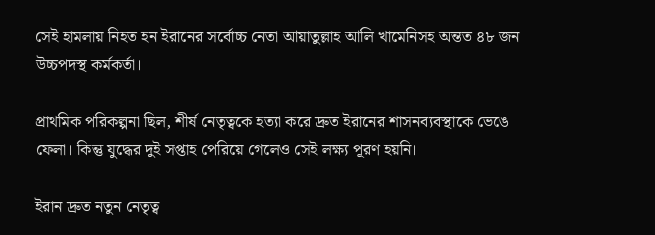সেই হামলায় নিহত হন ইরানের সর্বোচ্চ নেতা আয়াতুল্লাহ আলি খামেনিসহ অন্তত ৪৮ জন উচ্চপদস্থ কর্মকর্তা।

প্রাথমিক পরিকল্পনা ছিল, শীর্ষ নেতৃত্বকে হত্যা করে দ্রুত ইরানের শাসনব্যবস্থাকে ভেঙে ফেলা। কিন্তু যুদ্ধের দুই সপ্তাহ পেরিয়ে গেলেও সেই লক্ষ্য পূরণ হয়নি।

ইরান দ্রুত নতুন নেতৃত্ব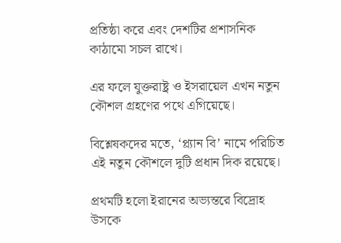প্রতিষ্ঠা করে এবং দেশটির প্রশাসনিক কাঠামো সচল রাখে।

এর ফলে যুক্তরাষ্ট্র ও ইসরায়েল এখন নতুন কৌশল গ্রহণের পথে এগিয়েছে।

বিশ্লেষকদের মতে, ‘প্ল্যান বি’ নামে পরিচিত এই নতুন কৌশলে দুটি প্রধান দিক রয়েছে।

প্রথমটি হলো ইরানের অভ্যন্তরে বিদ্রোহ উসকে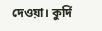দেওয়া। কুর্দি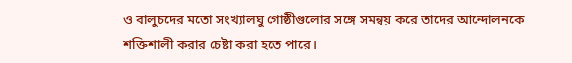ও বালুচদের মতো সংখ্যালঘু গোষ্ঠীগুলোর সঙ্গে সমন্বয় করে তাদের আন্দোলনকে শক্তিশালী করার চেষ্টা করা হতে পারে।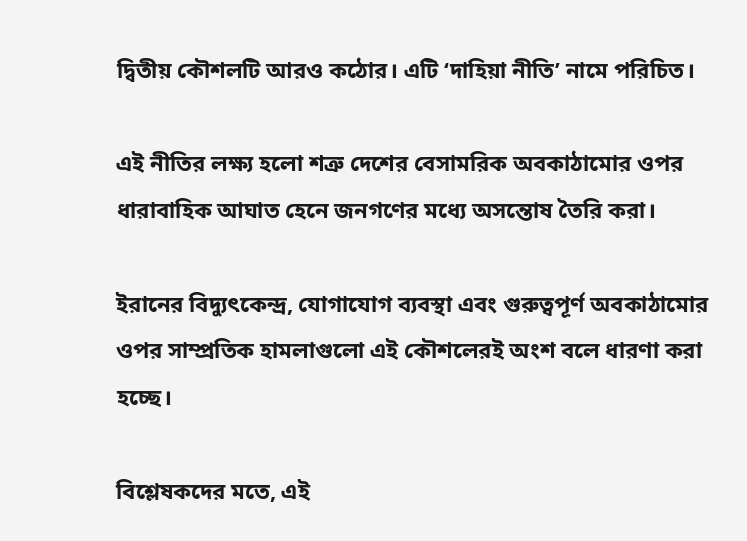দ্বিতীয় কৌশলটি আরও কঠোর। এটি ‘দাহিয়া নীতি’ নামে পরিচিত।

এই নীতির লক্ষ্য হলো শত্রু দেশের বেসামরিক অবকাঠামোর ওপর ধারাবাহিক আঘাত হেনে জনগণের মধ্যে অসন্তোষ তৈরি করা।

ইরানের বিদ্যুৎকেন্দ্র, যোগাযোগ ব্যবস্থা এবং গুরুত্বপূর্ণ অবকাঠামোর ওপর সাম্প্রতিক হামলাগুলো এই কৌশলেরই অংশ বলে ধারণা করা হচ্ছে।

বিশ্লেষকদের মতে, এই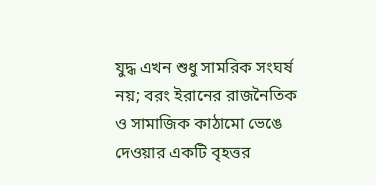যুদ্ধ এখন শুধু সামরিক সংঘর্ষ নয়; বরং ইরানের রাজনৈতিক ও সামাজিক কাঠামো ভেঙে দেওয়ার একটি বৃহত্তর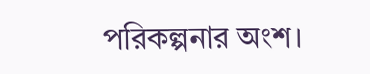পরিকল্পনার অংশ।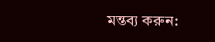মন্তব্য করুন: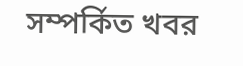সম্পর্কিত খবর